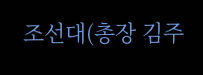조선대(총장 김주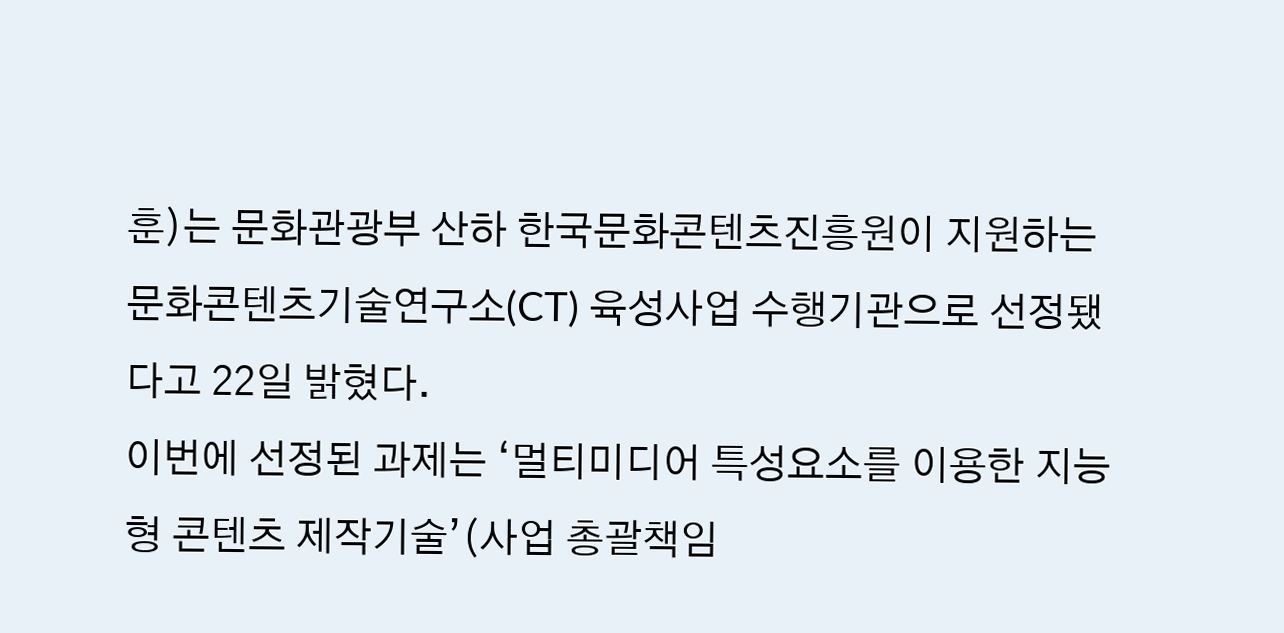훈)는 문화관광부 산하 한국문화콘텐츠진흥원이 지원하는 문화콘텐츠기술연구소(CT) 육성사업 수행기관으로 선정됐다고 22일 밝혔다.
이번에 선정된 과제는 ‘멀티미디어 특성요소를 이용한 지능형 콘텐츠 제작기술’(사업 총괄책임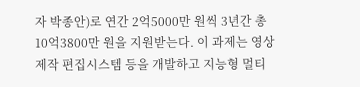자 박종안)로 연간 2억5000만 원씩 3년간 총 10억3800만 원을 지원받는다. 이 과제는 영상제작 편집시스템 등을 개발하고 지능형 멀티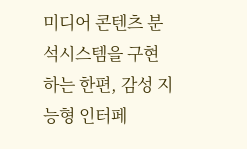미디어 콘텐츠 분석시스템을 구현하는 한편, 감성 지능형 인터페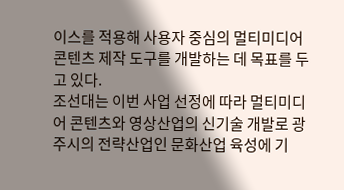이스를 적용해 사용자 중심의 멀티미디어 콘텐츠 제작 도구를 개발하는 데 목표를 두고 있다.
조선대는 이번 사업 선정에 따라 멀티미디어 콘텐츠와 영상산업의 신기술 개발로 광주시의 전략산업인 문화산업 육성에 기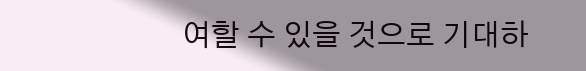여할 수 있을 것으로 기대하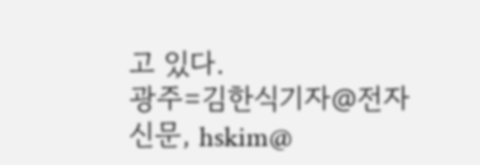고 있다.
광주=김한식기자@전자신문, hskim@